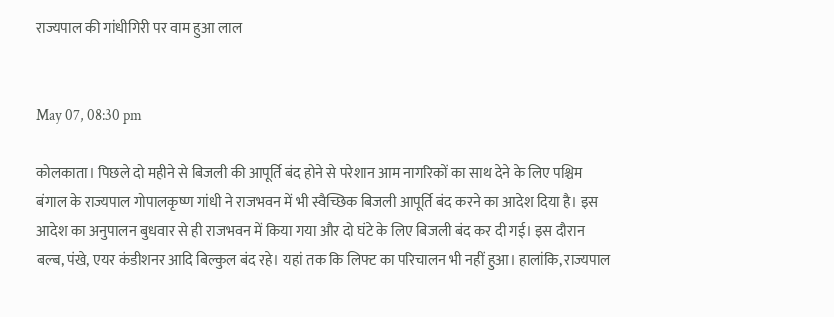राज्यपाल की गांधीगिरी पर वाम हुआ लाल


May 07, 08:30 pm

कोलकाता। पिछले दो महीने से बिजली की आपूर्ति बंद होने से परेशान आम नागरिकों का साथ देने के लिए पश्चिम बंगाल के राज्यपाल गोपालकृष्ण गांधी ने राजभवन में भी स्वैच्छिक बिजली आपूर्ति बंद करने का आदेश दिया है। इस आदेश का अनुपालन बुधवार से ही राजभवन में किया गया और दो घंटे के लिए बिजली बंद कर दी गई। इस दौरान बल्ब, पंखे, एयर कंडीशनर आदि बिल्कुल बंद रहे। यहां तक कि लिफ्ट का परिचालन भी नहीं हुआ। हालांकि, राज्यपाल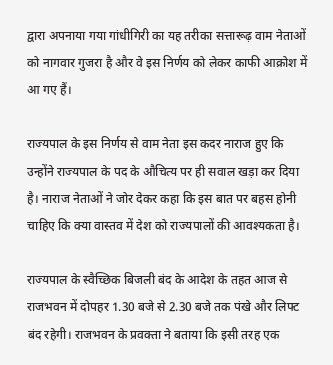द्वारा अपनाया गया गांधीगिरी का यह तरीका सत्तारूढ़ वाम नेताओं को नागवार गुजरा है और वे इस निर्णय को लेकर काफी आक्रोश में आ गए हैं।

राज्यपाल के इस निर्णय से वाम नेता इस कदर नाराज हुए कि उन्होंने राज्यपाल के पद के औचित्य पर ही सवाल खड़ा कर दिया है। नाराज नेताओं ने जोर देकर कहा कि इस बात पर बहस होनी चाहिए कि क्या वास्तव में देश को राज्यपालों की आवश्यकता है।

राज्यपाल के स्वैच्छिक बिजली बंद के आदेश के तहत आज से राजभवन में दोपहर 1.30 बजे से 2.30 बजे तक पंखे और लिफ्ट बंद रहेगी। राजभवन के प्रवक्ता ने बताया कि इसी तरह एक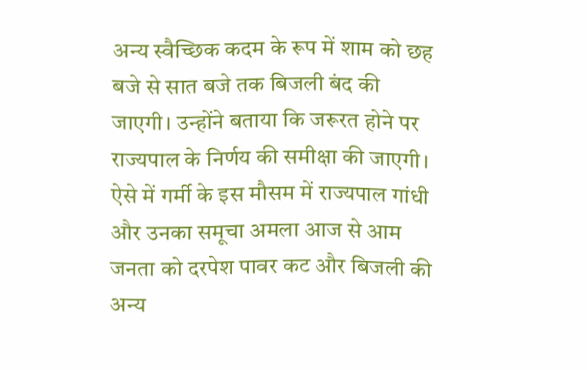अन्य स्वैच्छिक कदम के रूप में शाम को छह बजे से सात बजे तक बिजली बंद की जाएगी। उन्होंने बताया कि जरूरत होने पर राज्यपाल के निर्णय की समीक्षा की जाएगी। ऐसे में गर्मी के इस मौसम में राज्यपाल गांधी और उनका समूचा अमला आज से आम जनता को दरपेश पावर कट और बिजली की अन्य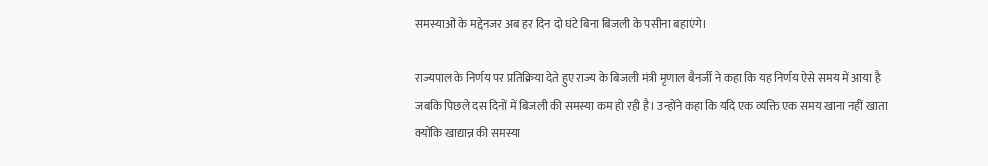समस्याओं के मद्देनजर अब हर दिन दो घंटे बिना बिजली के पसीना बहाएंगे।

राज्यपाल के निर्णय पर प्रतिक्रिया देते हुए राज्य के बिजली मंत्री मृणाल बैनर्जी ने कहा कि यह निर्णय ऐसे समय में आया है जबकि पिछले दस दिनों में बिजली की समस्या कम हो रही है। उन्होंने कहा कि यदि एक व्यक्ति एक समय खाना नहीं खाता क्योंकि खाद्यान्न की समस्या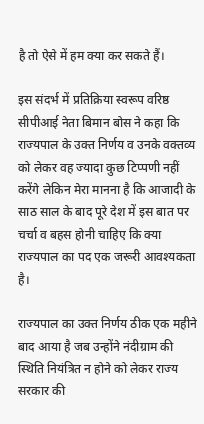है तो ऐसे में हम क्या कर सकते हैं।

इस संदर्भ में प्रतिक्रिया स्वरूप वरिष्ठ सीपीआई नेता बिमान बोस ने कहा कि राज्यपाल के उक्त निर्णय व उनके वक्तव्य को लेकर वह ज्यादा कुछ टिप्पणी नहीं करेंगे लेकिन मेरा मानना है कि आजादी के साठ साल के बाद पूरे देश में इस बात पर चर्चा व बहस होनी चाहिए कि क्या राज्यपाल का पद एक जरूरी आवश्यकता है।

राज्यपाल का उक्त निर्णय ठीक एक महीने बाद आया है जब उन्होंने नंदीग्राम की स्थिति नियंत्रित न होने को लेकर राज्य सरकार की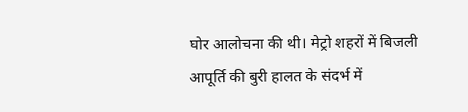घोर आलोचना की थी। मेट्रो शहरों में बिजली आपूर्ति की बुरी हालत के संदर्भ में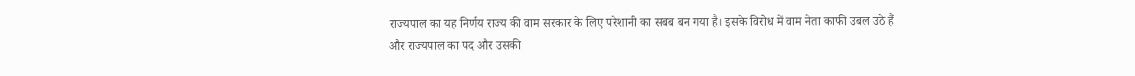राज्यपाल का यह निर्णय राज्य की वाम सरकार के लिए परेशानी का सबब बन गया है। इसके विरोध में वाम नेता काफी उबल उठे हैं और राज्यपाल का पद और उसकी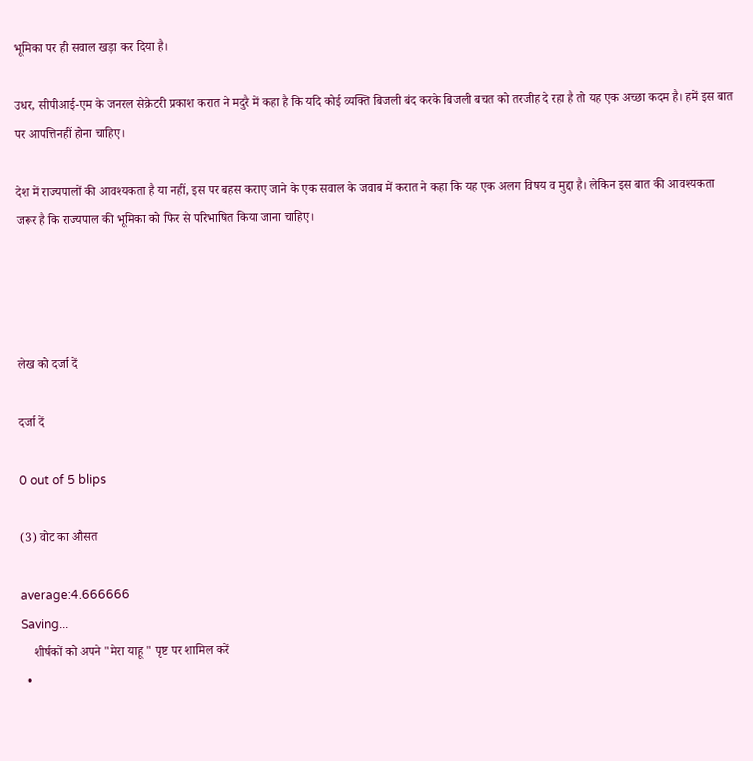भूमिका पर ही सवाल खड़ा कर दिया है।

उधर, सीपीआई-एम के जनरल सेक्रेटरी प्रकाश करात ने मदुरै में कहा है कि यदि कोई व्यक्ति बिजली बंद करके बिजली बचत को तरजीह दे रहा है तो यह एक अच्छा कदम है। हमें इस बात पर आपत्तिनहीं होना चाहिए।

देश में राज्यपालों की आवश्यकता है या नहीं, इस पर बहस कराए जाने के एक सवाल के जवाब में करात ने कहा कि यह एक अलग विषय व मुद्दा है। लेकिन इस बात की आवश्यकता जरूर है कि राज्यपाल की भूमिका को फिर से परिभाषित किया जाना चाहिए।




लेख को दर्जा दें

दर्जा दें

0 out of 5 blips

(3) वोट का औसत

average:4.666666
Saving...
    शीर्षकों को अपने "मेरा याहू " पृष्ट पर शामिल करें
  •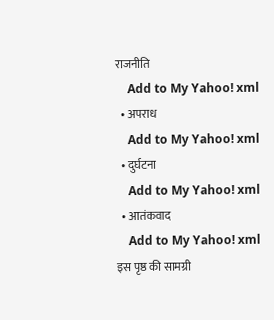राजनीति
    Add to My Yahoo! xml
  • अपराध
    Add to My Yahoo! xml
  • दुर्घटना
    Add to My Yahoo! xml
  • आतंकवाद
    Add to My Yahoo! xml
इस पृष्ठ की सामग्री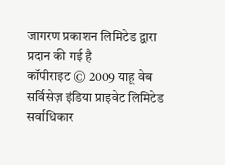जागरण प्रकाशन लिमिटेड द्वारा प्रदान की गई है
कॉपीराइट © 2009 याहू वेब सर्विसेज़ इंडिया प्राइवेट लिमिटेड सर्वाधिकार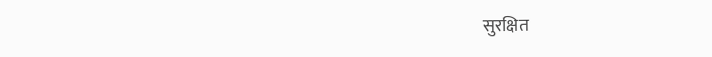सुरक्षित